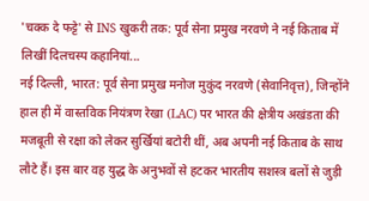'चक्क दे फट्टे' से INS खुकरी तक: पूर्व सेना प्रमुख नरवणे ने नई किताब में लिखीं दिलचस्प कहानियां...
नई दिल्ली, भारत: पूर्व सेना प्रमुख मनोज मुकुंद नरवणे (सेवानिवृत्त), जिन्होंने हाल ही में वास्तविक नियंत्रण रेखा (LAC) पर भारत की क्षेत्रीय अखंडता की मजबूती से रक्षा को लेकर सुर्खियां बटोरी थीं, अब अपनी नई किताब के साथ लौटे हैं। इस बार वह युद्ध के अनुभवों से हटकर भारतीय सशस्त्र बलों से जुड़ी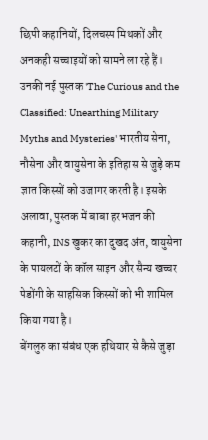छिपी कहानियों, दिलचस्प मिथकों और अनकही सच्चाइयों को सामने ला रहे हैं।
उनकी नई पुस्तक 'The Curious and the Classified: Unearthing Military Myths and Mysteries' भारतीय सेना, नौसेना और वायुसेना के इतिहास से जुड़े कम ज्ञात किस्सों को उजागर करती है। इसके अलावा, पुस्तक में बाबा हरभजन की कहानी, INS खुकर का दुखद अंत, वायुसेना के पायलटों के कॉल साइन और सैन्य खच्चर पेडोंगी के साहसिक किस्सों को भी शामिल किया गया है।
बेंगलुरु का संबंध एक हथियार से कैसे जुड़ा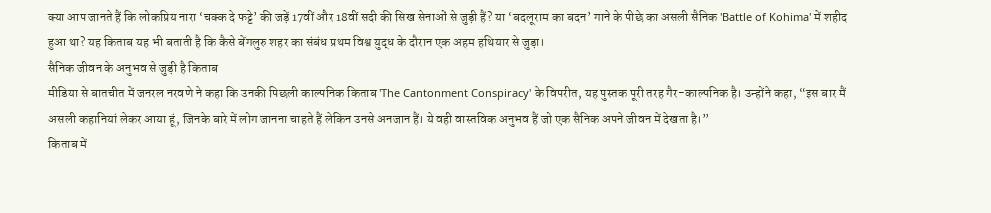क्या आप जानते हैं कि लोकप्रिय नारा ‘चक्क दे फट्टे’ की जड़ें 17वीं और 18वीं सदी की सिख सेनाओं से जुड़ी हैं? या ‘बदलूराम का बदन’ गाने के पीछे का असली सैनिक 'Battle of Kohima' में शहीद हुआ था? यह किताब यह भी बताती है कि कैसे बेंगलुरु शहर का संबंध प्रथम विश्व युद्ध के दौरान एक अहम हथियार से जुड़ा।
सैनिक जीवन के अनुभव से जुड़ी है किताब
मीडिया से बातचीत में जनरल नरवणे ने कहा कि उनकी पिछली काल्पनिक किताब 'The Cantonment Conspiracy' के विपरीत, यह पुस्तक पूरी तरह गैर-काल्पनिक है। उन्होंने कहा, “इस बार मैं असली कहानियां लेकर आया हूं, जिनके बारे में लोग जानना चाहते हैं लेकिन उनसे अनजान हैं। ये वही वास्तविक अनुभव हैं जो एक सैनिक अपने जीवन में देखता है।”
किताब में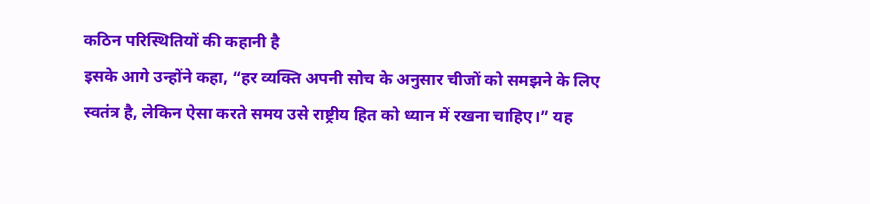कठिन परिस्थितियों की कहानी है
इसके आगे उन्होंने कहा, “हर व्यक्ति अपनी सोच के अनुसार चीजों को समझने के लिए स्वतंत्र है, लेकिन ऐसा करते समय उसे राष्ट्रीय हित को ध्यान में रखना चाहिए।” यह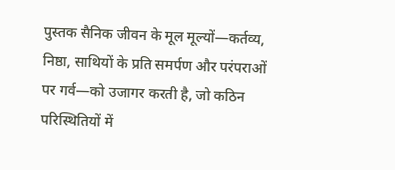पुस्तक सैनिक जीवन के मूल मूल्यों—कर्तव्य, निष्ठा, साथियों के प्रति समर्पण और परंपराओं पर गर्व—को उजागर करती है, जो कठिन परिस्थितियों में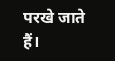परखे जाते हैं।